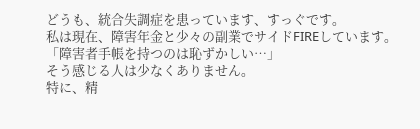どうも、統合失調症を患っています、すっぐです。
私は現在、障害年金と少々の副業でサイドFIREしています。
「障害者手帳を持つのは恥ずかしい…」
そう感じる人は少なくありません。
特に、精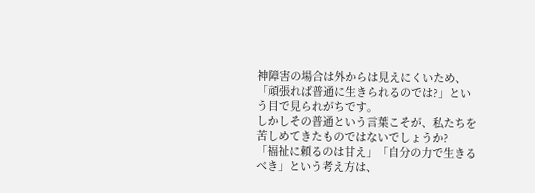神障害の場合は外からは見えにくいため、「頑張れば普通に生きられるのでは?」という目で見られがちです。
しかしその普通という言葉こそが、私たちを苦しめてきたものではないでしょうか?
「福祉に頼るのは甘え」「自分の力で生きるべき」という考え方は、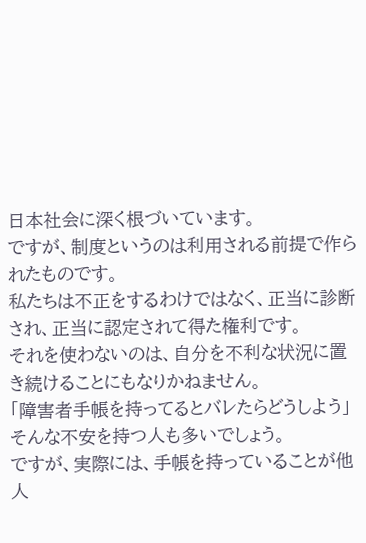日本社会に深く根づいています。
ですが、制度というのは利用される前提で作られたものです。
私たちは不正をするわけではなく、正当に診断され、正当に認定されて得た権利です。
それを使わないのは、自分を不利な状況に置き続けることにもなりかねません。
「障害者手帳を持ってるとバレたらどうしよう」
そんな不安を持つ人も多いでしょう。
ですが、実際には、手帳を持っていることが他人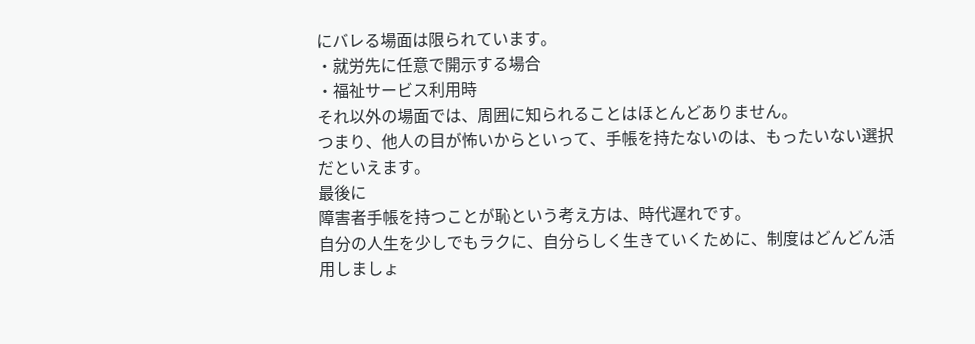にバレる場面は限られています。
・就労先に任意で開示する場合
・福祉サービス利用時
それ以外の場面では、周囲に知られることはほとんどありません。
つまり、他人の目が怖いからといって、手帳を持たないのは、もったいない選択だといえます。
最後に
障害者手帳を持つことが恥という考え方は、時代遅れです。
自分の人生を少しでもラクに、自分らしく生きていくために、制度はどんどん活用しましょ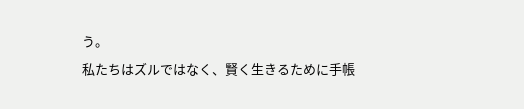う。
私たちはズルではなく、賢く生きるために手帳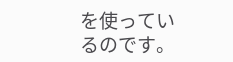を使っているのです。